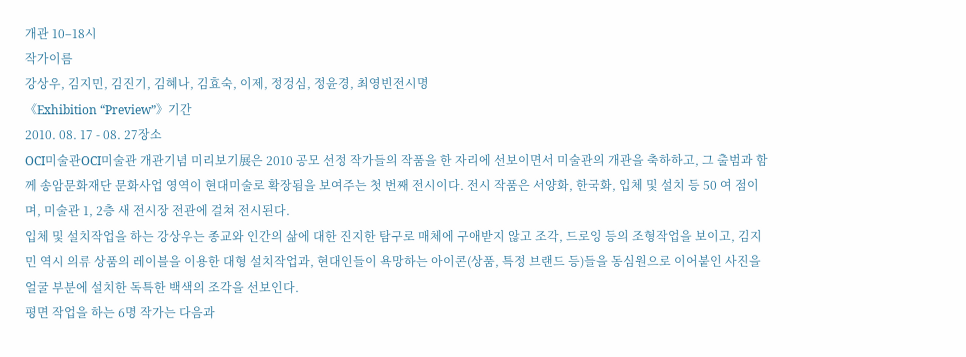개관 10–18시
작가이름
강상우, 김지민, 김진기, 김혜나, 김효숙, 이제, 정겅심, 정윤경, 최영빈전시명
《Exhibition “Preview”》기간
2010. 08. 17 - 08. 27장소
OCI미술관OCI미술관 개관기념 미리보기展은 2010 공모 선정 작가들의 작품을 한 자리에 선보이면서 미술관의 개관을 축하하고, 그 출범과 함께 송암문화재단 문화사업 영역이 현대미술로 확장됨을 보여주는 첫 번째 전시이다. 전시 작품은 서양화, 한국화, 입체 및 설치 등 50 여 점이며, 미술관 1, 2층 새 전시장 전관에 걸쳐 전시된다.
입체 및 설치작업을 하는 강상우는 종교와 인간의 삶에 대한 진지한 탐구로 매체에 구애받지 않고 조각, 드로잉 등의 조형작업을 보이고, 김지민 역시 의류 상품의 레이블을 이용한 대형 설치작업과, 현대인들이 욕망하는 아이콘(상품, 특정 브랜드 등)들을 동심원으로 이어붙인 사진을 얼굴 부분에 설치한 독특한 백색의 조각을 선보인다.
평면 작업을 하는 6명 작가는 다음과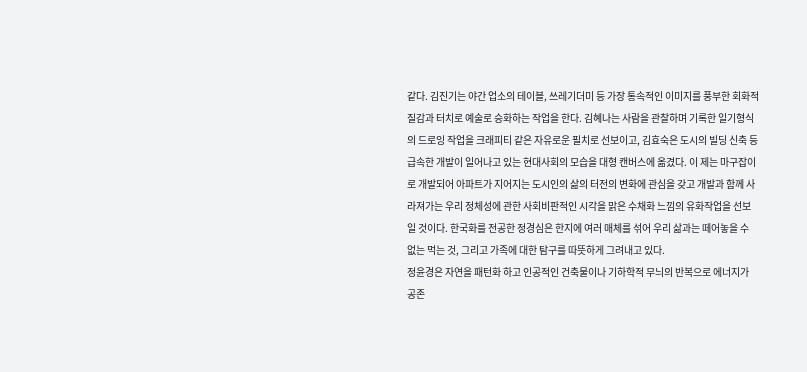같다. 김진기는 야간 업소의 테이블, 쓰레기더미 등 가장 통속적인 이미지를 풍부한 회화적 질감과 터치로 예술로 승화하는 작업을 한다. 김혜나는 사람을 관찰하며 기록한 일기형식의 드로잉 작업을 크래피티 같은 자유로운 필치로 선보이고, 김효숙은 도시의 빌딩 신축 등 급속한 개발이 일어나고 있는 현대사회의 모습을 대형 캔버스에 옮겼다. 이 제는 마구잡이로 개발되어 아파트가 지어지는 도시인의 삶의 터전의 변화에 관심을 갖고 개발과 함께 사라져가는 우리 정체성에 관한 사회비판적인 시각을 맑은 수채화 느낌의 유화작업을 선보일 것이다. 한국화를 전공한 정경심은 한지에 여러 매체를 섞어 우리 삶과는 떼어놓을 수 없는 먹는 것, 그리고 가족에 대한 탐구를 따뜻하게 그려내고 있다.
정윤경은 자연을 패턴화 하고 인공적인 건축물이나 기하학적 무늬의 반복으로 에너지가 공존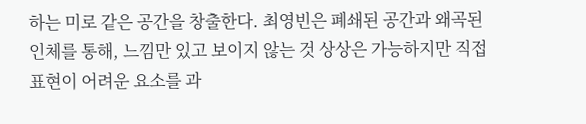하는 미로 같은 공간을 창출한다. 최영빈은 폐쇄된 공간과 왜곡된 인체를 통해, 느낌만 있고 보이지 않는 것 상상은 가능하지만 직접 표현이 어려운 요소를 과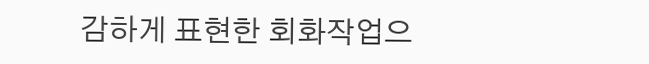감하게 표현한 회화작업으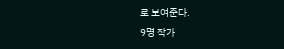로 보여준다.
9명 작가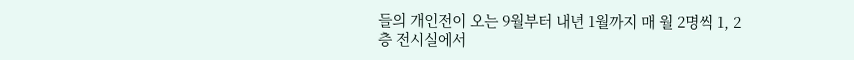들의 개인전이 오는 9월부터 내년 1월까지 매 월 2명씩 1, 2층 전시실에서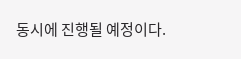동시에 진행될 예정이다.